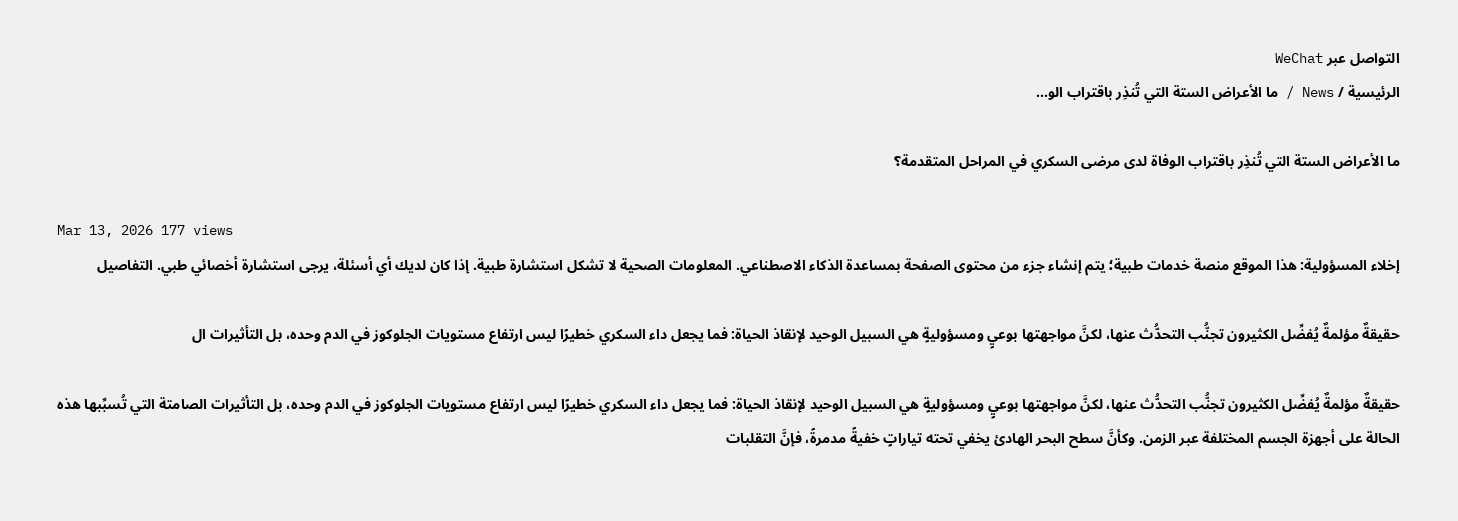التواصل عبر WeChat
الرئيسية / News / ما الأعراض الستة التي تُنذِر باقتراب الو...

ما الأعراض الستة التي تُنذِر باقتراب الوفاة لدى مرضى السكري في المراحل المتقدمة؟

Mar 13, 2026 177 views
إخلاء المسؤولية: هذا الموقع منصة خدمات طبية؛ يتم إنشاء جزء من محتوى الصفحة بمساعدة الذكاء الاصطناعي. المعلومات الصحية لا تشكل استشارة طبية. إذا كان لديك أي أسئلة، يرجى استشارة أخصائي طبي. التفاصيل

حقيقةٌ مؤلمةٌ يُفضِّل الكثيرون تجنُّب التحدُّث عنها، لكنَّ مواجهتها بوعيٍ ومسؤوليةٍ هي السبيل الوحيد لإنقاذ الحياة: فما يجعل داء السكري خطيرًا ليس ارتفاع مستويات الجلوكوز في الدم وحده، بل التأثيرات ال

حقيقةٌ مؤلمةٌ يُفضِّل الكثيرون تجنُّب التحدُّث عنها، لكنَّ مواجهتها بوعيٍ ومسؤوليةٍ هي السبيل الوحيد لإنقاذ الحياة: فما يجعل داء السكري خطيرًا ليس ارتفاع مستويات الجلوكوز في الدم وحده، بل التأثيرات الصامتة التي تُسبِّبها هذه الحالة على أجهزة الجسم المختلفة عبر الزمن. وكأنَّ سطح البحر الهادئ يخفي تحته تياراتٍ خفيةً مدمرةً، فإنَّ التقلبات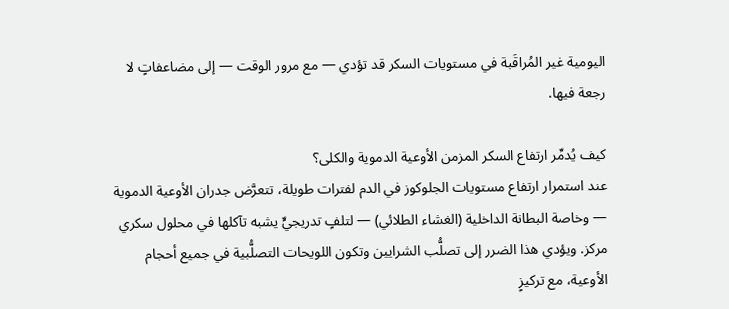اليومية غير المُراقَبة في مستويات السكر قد تؤدي — مع مرور الوقت — إلى مضاعفاتٍ لا رجعة فيها.

كيف يُدمِّر ارتفاع السكر المزمن الأوعية الدموية والكلى؟
عند استمرار ارتفاع مستويات الجلوكوز في الدم لفترات طويلة، تتعرَّض جدران الأوعية الدموية — وخاصة البطانة الداخلية (الغشاء الطلائي) — لتلفٍ تدريجيٍّ يشبه تآكلها في محلول سكري مركز. ويؤدي هذا الضرر إلى تصلُّب الشرايين وتكون اللويحات التصلُّبية في جميع أحجام الأوعية، مع تركيزٍ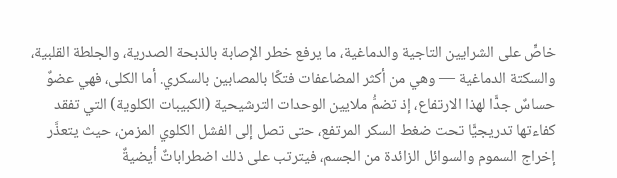خاصٍّ على الشرايين التاجية والدماغية، ما يرفع خطر الإصابة بالذبحة الصدرية، والجلطة القلبية، والسكتة الدماغية — وهي من أكثر المضاعفات فتكًا بالمصابين بالسكري. أما الكلى، فهي عضوٌ حساسٌ جدًّا لهذا الارتفاع، إذ تضمُّ ملايين الوحدات الترشيحية (الكبيبات الكلوية) التي تفقد كفاءتها تدريجيًّا تحت ضغط السكر المرتفع، حتى تصل إلى الفشل الكلوي المزمن، حيث يتعذَّر إخراج السموم والسوائل الزائدة من الجسم، فيترتب على ذلك اضطراباتٌ أيضيةٌ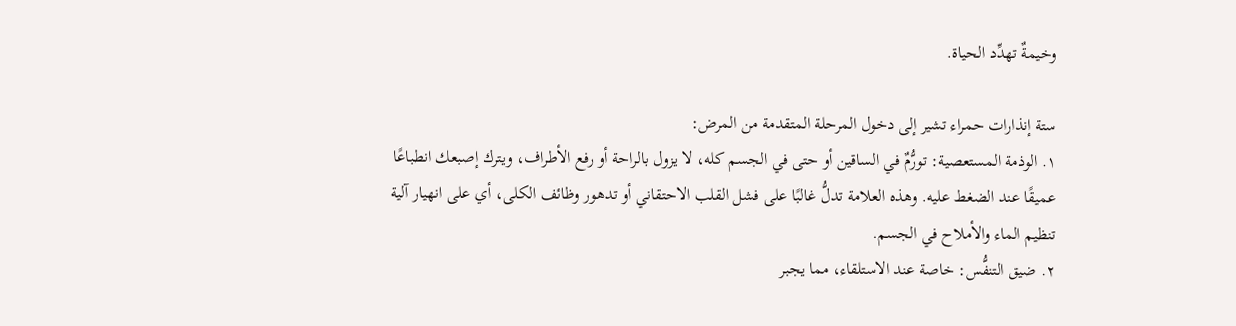وخيمةٌ تهدِّد الحياة.

ستة إنذارات حمراء تشير إلى دخول المرحلة المتقدمة من المرض:
١. الوذمة المستعصية: تورُّمٌ في الساقين أو حتى في الجسم كله، لا يزول بالراحة أو رفع الأطراف، ويترك إصبعك انطباعًا عميقًا عند الضغط عليه. وهذه العلامة تدلُّ غالبًا على فشل القلب الاحتقاني أو تدهور وظائف الكلى، أي على انهيار آلية تنظيم الماء والأملاح في الجسم.
٢. ضيق التنفُّس: خاصة عند الاستلقاء، مما يجبر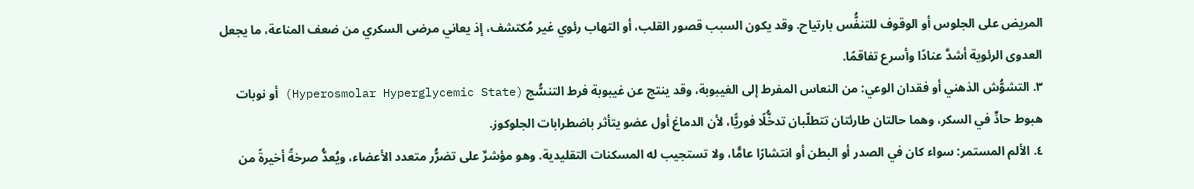المريض على الجلوس أو الوقوف للتنفُّس بارتياح. وقد يكون السبب قصور القلب، أو التهاب رئوي غير مُكتشف، إذ يعاني مرضى السكري من ضعف المناعة، ما يجعل العدوى الرئوية أشدَّ عنادًا وأسرع تفاقمًا.
٣. التشوُّش الذهني أو فقدان الوعي: من النعاس المفرط إلى الغيبوبة، وقد ينتج عن غيبوبة فرط التنسُّج (Hyperosmolar Hyperglycemic State) أو نوبات هبوط حادٍّ في السكر، وهما حالتان طارئتان تتطلّبان تدخُّلًا فوريًّا، لأن الدماغ أول عضو يتأثر باضطرابات الجلوكوز.
٤. الألم المستمر: سواء كان في الصدر أو البطن أو انتشارًا عامًّا، ولا تستجيب له المسكنات التقليدية. وهو مؤشرٌ على تضرُّر متعدد الأعضاء، ويُعدُّ صرخةً أخيرةً من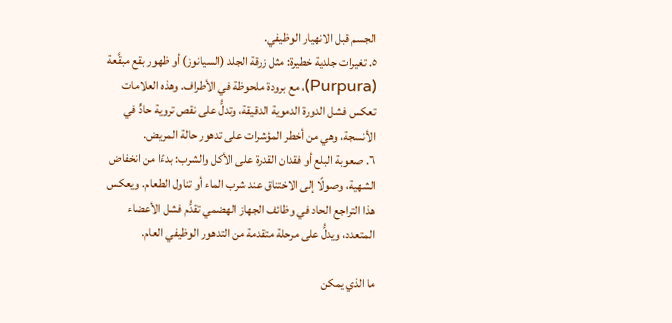الجسم قبل الانهيار الوظيفي.
٥. تغيرات جلدية خطيرة: مثل زرقة الجلد (السيانوز) أو ظهور بقع مبقَّعة (Purpura)، مع برودة ملحوظة في الأطراف. وهذه العلامات تعكس فشل الدورة الدموية الدقيقة، وتدلُّ على نقص تروية حادٍّ في الأنسجة، وهي من أخطر المؤشرات على تدهور حالة المريض.
٦. صعوبة البلع أو فقدان القدرة على الأكل والشرب: بدءًا من انخفاض الشهية، وصولًا إلى الاختناق عند شرب الماء أو تناول الطعام. ويعكس هذا التراجع الحاد في وظائف الجهاز الهضمي تقدُّم فشل الأعضاء المتعدد، ويدلُّ على مرحلة متقدمة من التدهور الوظيفي العام.

ما الذي يمكن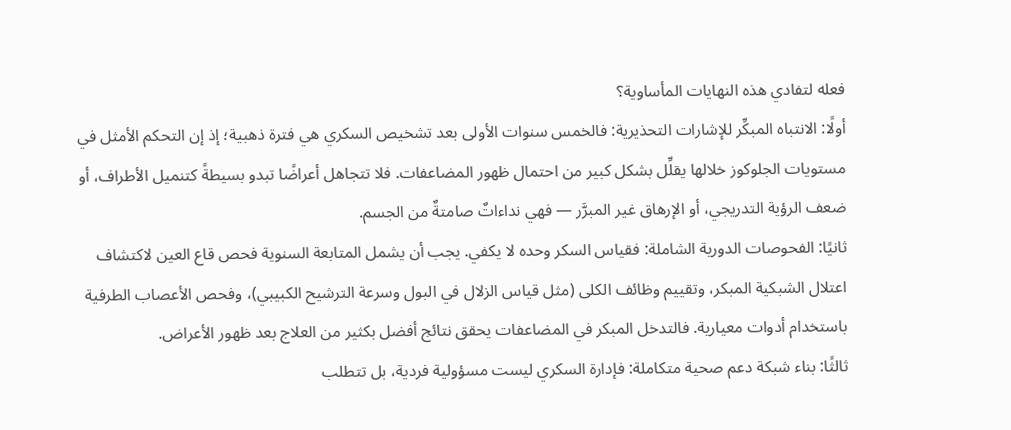فعله لتفادي هذه النهايات المأساوية؟
أولًا: الانتباه المبكِّر للإشارات التحذيرية: فالخمس سنوات الأولى بعد تشخيص السكري هي فترة ذهبية؛ إذ إن التحكم الأمثل في مستويات الجلوكوز خلالها يقلِّل بشكل كبير من احتمال ظهور المضاعفات. فلا تتجاهل أعراضًا تبدو بسيطةً كتنميل الأطراف، أو ضعف الرؤية التدريجي، أو الإرهاق غير المبرَّر — فهي نداءاتٌ صامتةٌ من الجسم.
ثانيًا: الفحوصات الدورية الشاملة: فقياس السكر وحده لا يكفي. يجب أن يشمل المتابعة السنوية فحص قاع العين لاكتشاف اعتلال الشبكية المبكر، وتقييم وظائف الكلى (مثل قياس الزلال في البول وسرعة الترشيح الكبيبي)، وفحص الأعصاب الطرفية باستخدام أدوات معيارية. فالتدخل المبكر في المضاعفات يحقق نتائج أفضل بكثير من العلاج بعد ظهور الأعراض.
ثالثًا: بناء شبكة دعم صحية متكاملة: فإدارة السكري ليست مسؤولية فردية، بل تتطلب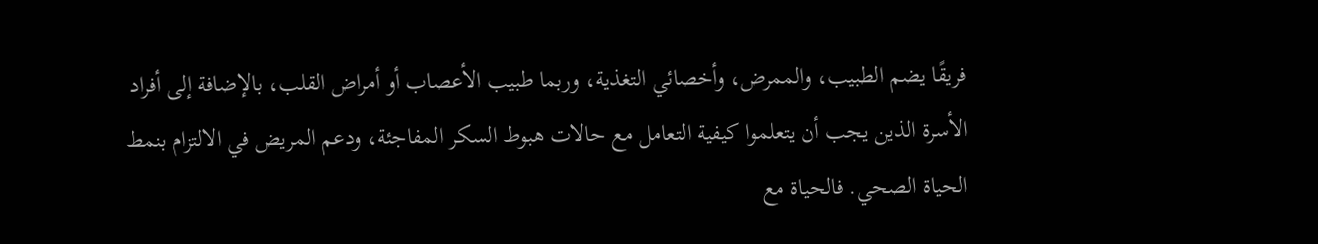فريقًا يضم الطبيب، والممرض، وأخصائي التغذية، وربما طبيب الأعصاب أو أمراض القلب، بالإضافة إلى أفراد الأسرة الذين يجب أن يتعلموا كيفية التعامل مع حالات هبوط السكر المفاجئة، ودعم المريض في الالتزام بنمط الحياة الصحي. فالحياة مع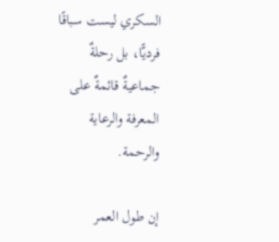السكري ليست سباقًا فرديًّا، بل رحلةٌ جماعيةٌ قائمةٌ على المعرفة والرعاية والرحمة.

إن طول العمر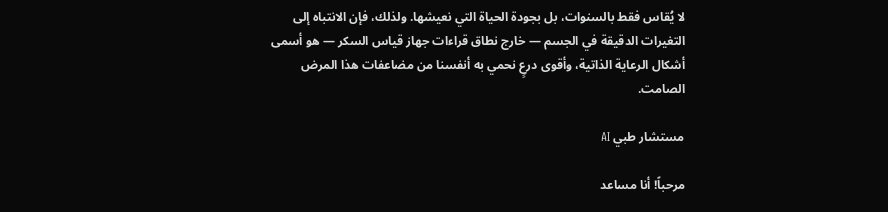لا يُقاس فقط بالسنوات، بل بجودة الحياة التي نعيشها. ولذلك، فإن الانتباه إلى التغيرات الدقيقة في الجسم — خارج نطاق قراءات جهاز قياس السكر — هو أسمى أشكال الرعاية الذاتية، وأقوى درعٍ نحمي به أنفسنا من مضاعفات هذا المرض الصامت.

مستشار طبي AI

مرحباً! أنا مساعد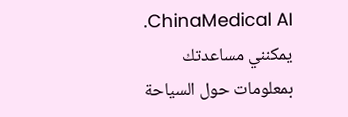ChinaMedical AI. يمكنني مساعدتك بمعلومات حول السياحة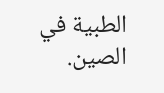الطبية في الصين.